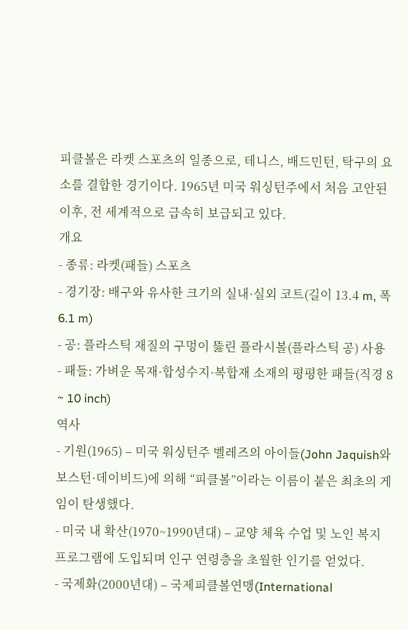피클볼은 라켓 스포츠의 일종으로, 테니스, 배드민턴, 탁구의 요소를 결합한 경기이다. 1965년 미국 워싱턴주에서 처음 고안된 이후, 전 세계적으로 급속히 보급되고 있다.
개요
- 종류: 라켓(패들) 스포츠
- 경기장: 배구와 유사한 크기의 실내·실외 코트(길이 13.4 m, 폭 6.1 m)
- 공: 플라스틱 재질의 구멍이 뚫린 플라시볼(플라스틱 공) 사용
- 패들: 가벼운 목재·합성수지·복합재 소재의 평평한 패들(직경 8 ~ 10 inch)
역사
- 기원(1965) – 미국 워싱턴주 벨레즈의 아이들(John Jaquish와 보스턴·데이비드)에 의해 “피클볼”이라는 이름이 붙은 최초의 게임이 탄생했다.
- 미국 내 확산(1970~1990년대) – 교양 체육 수업 및 노인 복지 프로그램에 도입되며 인구 연령층을 초월한 인기를 얻었다.
- 국제화(2000년대) – 국제피클볼연맹(International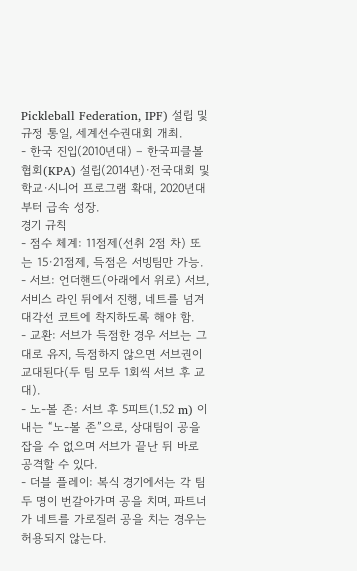Pickleball Federation, IPF) 설립 및 규정 통일, 세계선수권대회 개최.
- 한국 진입(2010년대) – 한국피클볼협회(KPA) 설립(2014년)·전국대회 및 학교·시니어 프로그램 확대, 2020년대부터 급속 성장.
경기 규칙
- 점수 체계: 11점제(선취 2점 차) 또는 15·21점제, 득점은 서빙팀만 가능.
- 서브: 언더핸드(아래에서 위로) 서브, 서비스 라인 뒤에서 진행, 네트를 넘겨 대각선 코트에 착지하도록 해야 함.
- 교환: 서브가 득점한 경우 서브는 그대로 유지, 득점하지 않으면 서브권이 교대된다(두 팀 모두 1회씩 서브 후 교대).
- 노-볼 존: 서브 후 5피트(1.52 m) 이내는 “노-볼 존”으로, 상대팀이 공을 잡을 수 없으며 서브가 끝난 뒤 바로 공격할 수 있다.
- 더블 플레이: 복식 경기에서는 각 팀 두 명이 번갈아가며 공을 치며, 파트너가 네트를 가로질러 공을 치는 경우는 허용되지 않는다.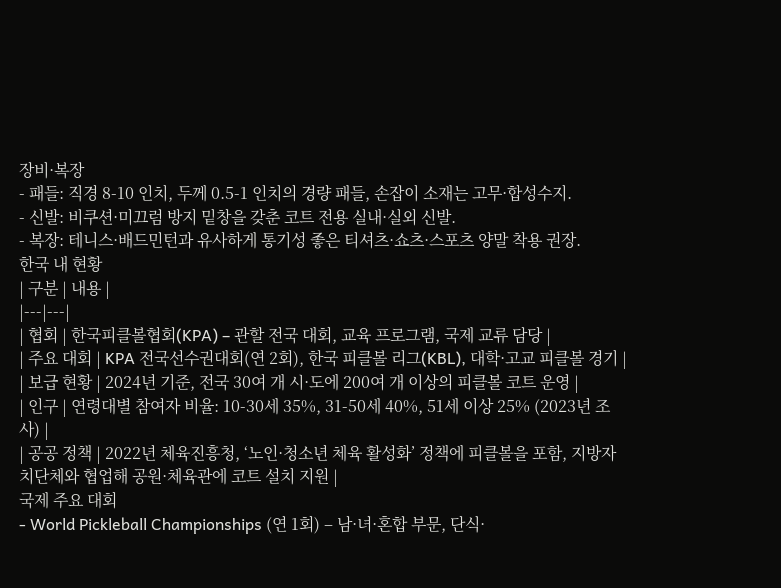장비·복장
- 패들: 직경 8‑10 인치, 두께 0.5‑1 인치의 경량 패들, 손잡이 소재는 고무·합성수지.
- 신발: 비쿠션·미끄럼 방지 밑창을 갖춘 코트 전용 실내·실외 신발.
- 복장: 테니스·배드민턴과 유사하게 통기성 좋은 티셔츠·쇼츠·스포츠 양말 착용 권장.
한국 내 현황
| 구분 | 내용 |
|---|---|
| 협회 | 한국피클볼협회(KPA) – 관할 전국 대회, 교육 프로그램, 국제 교류 담당 |
| 주요 대회 | KPA 전국선수권대회(연 2회), 한국 피클볼 리그(KBL), 대학·고교 피클볼 경기 |
| 보급 현황 | 2024년 기준, 전국 30여 개 시·도에 200여 개 이상의 피클볼 코트 운영 |
| 인구 | 연령대별 참여자 비율: 10‑30세 35%, 31‑50세 40%, 51세 이상 25% (2023년 조사) |
| 공공 정책 | 2022년 체육진흥청, ‘노인·청소년 체육 활성화’ 정책에 피클볼을 포함, 지방자치단체와 협업해 공원·체육관에 코트 설치 지원 |
국제 주요 대회
- World Pickleball Championships (연 1회) – 남·녀·혼합 부문, 단식·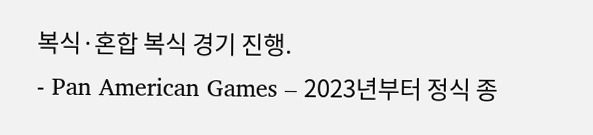복식·혼합 복식 경기 진행.
- Pan American Games – 2023년부터 정식 종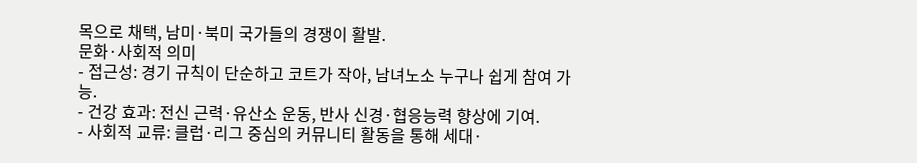목으로 채택, 남미·북미 국가들의 경쟁이 활발.
문화·사회적 의미
- 접근성: 경기 규칙이 단순하고 코트가 작아, 남녀노소 누구나 쉽게 참여 가능.
- 건강 효과: 전신 근력·유산소 운동, 반사 신경·협응능력 향상에 기여.
- 사회적 교류: 클럽·리그 중심의 커뮤니티 활동을 통해 세대·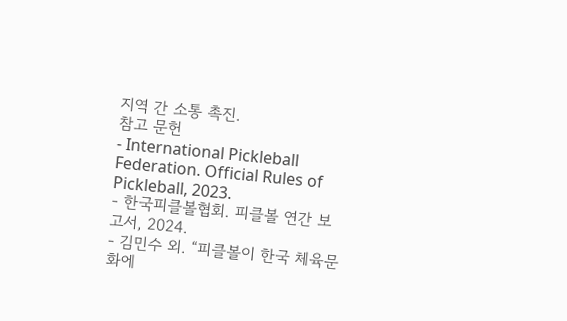지역 간 소통 촉진.
참고 문헌
- International Pickleball Federation. Official Rules of Pickleball, 2023.
- 한국피클볼협회. 피클볼 연간 보고서, 2024.
- 김민수 외. “피클볼이 한국 체육문화에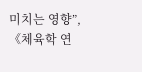미치는 영향”, 《체육학 연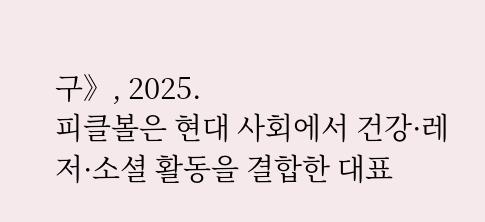구》, 2025.
피클볼은 현대 사회에서 건강·레저·소셜 활동을 결합한 대표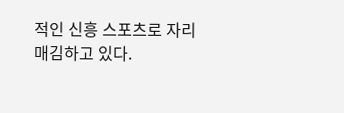적인 신흥 스포츠로 자리매김하고 있다.